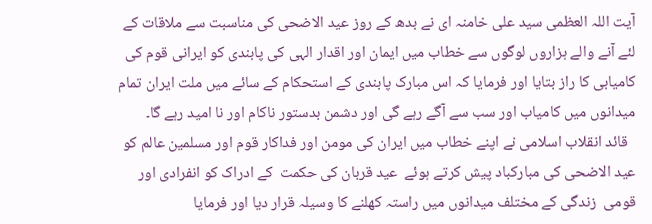آیت اللہ العظمی سید علی خامنہ ای نے بدھ کے روز عید الاضحی کی مناسبت سے ملاقات کے لئے آنے والے ہزاروں لوگوں سے خطاب میں ایمان اور اقدار الہی کی پابندی کو ایرانی قوم کی کامیابی کا راز بتایا اور فرمایا کہ اس مبارک پابندی کے استحکام کے سائے میں ملت ایران تمام میدانوں میں کامیاب اور سب سے آگے رہے گی اور دشمن بدستور ناکام اور نا امید رہے گا۔
  قائد انقلاب اسلامی نے اپنے خطاب میں ایران کی مومن اور فداکار قوم اور مسلمین عالم کو عید الاضحی کی مبارکباد پیش کرتے ہوئے  عید قربان کی حکمت  کے ادراک کو انفرادی اور قومی  زندگی کے مختلف میدانوں میں راستہ کھلنے کا وسیلہ قرار دیا اور فرمایا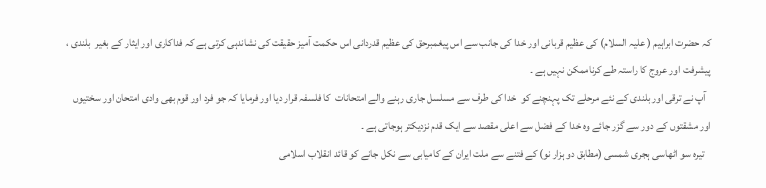کہ حضرت ابراہیم ( علیہ السلام) کی عظیم قربانی اور خدا کی جانب سے اس پیغمبرحق کی عظیم قدردانی اس حکمت آمیز حقیقت کی نشاندہی کرتی ہے کہ فداکاری اور ایثار کے بغیر  بلندی ، پیشرفت اور عروج کا راستہ طے کرناممکن نہیں ہے ۔
  آپ نے ترقی اور بلندی کے نئے مرحلے تک پہنچنے کو  خدا کی طرف سے مسلسل جاری رہنے والے امتحانات  کا فلسفہ قرار دیا اور فرمایا کہ جو فرد اور قوم بھی وادی امتحان اور سختیوں اور مشقتوں کے دور سے گزر جائے وہ خدا کے فضل سے اعلی مقصد سے ایک قدم نزدیکتر ہوجاتی ہے ۔
   تیرہ سو اٹھاسی ہجری شمسی (مطابق دو ہزار نو) کے فتنے سے ملت ایران کے کامیابی سے نکل جانے کو قائد انقلاب اسلامی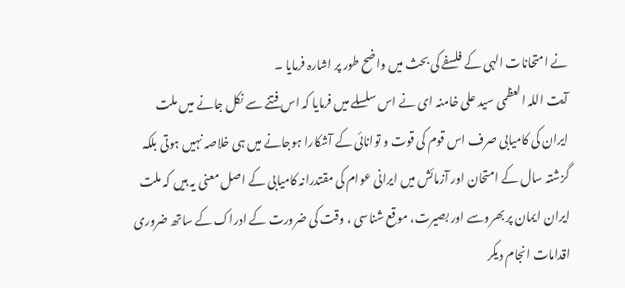نے امتحانات الہی کے فلسفے کی بحث میں واضح طور پر اشارہ فرمایا ۔
آیت اللہ العظمی سید علی خامنہ ای نے اس سلسلے میں فرمایا کہ اس فتنے سے نکل جانے میں ملت ایران کی کامیابی صرف اس قوم کی قوت و توانائی کے آشکارا ہوجانے میں ہی خلاصہ نہیں ہوتی بلکہ گزشتہ سال کے امتحان اور آزمائش میں ایرانی عوام کی مقتدرانہ کامیابی کے اصل معنی یہ ہیں کہ ملت ایران ایمان پر بھروسے اور بصیرت، موقع شناسی ، وقت کی ضرورت کے ادراک کے ساتھ ضروری اقدامات انجام دیکر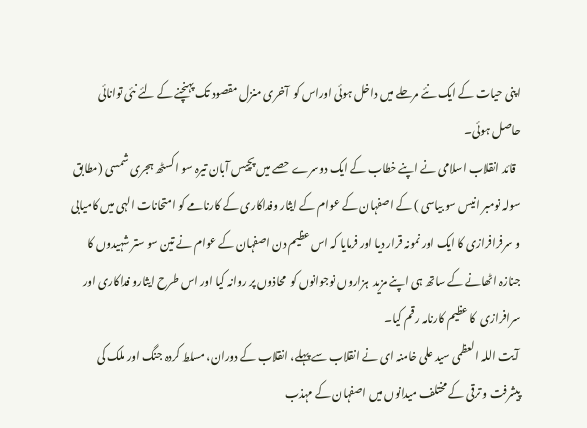اپنی حیات کے ایک نئے مرحلے میں داخل ہوئی اوراس کو  آخری منزل مقصود تک پہنچنے کے لئے نئی توانائی حاصل ہوئی۔
  قائد انقلاب اسلامی نے اپنے خطاب کے ایک دوسرے حصے میں پچیس آبان تیرہ سو اکسٹھ ہجری شمسی (مطابق سولہ نومبر انیس سو بیاسی ) کے اصفہان کے عوام کے ایثار وفداکاری کے کارنامے کو امتحانات الہی میں کامیابی و سرفرافرازی کا ایک اور نمونہ قرار دیا اور فرمایا کہ اس عظیم دن اصفہان کے عوام نے تین سو ستر شہیدوں کا جنازہ اٹھانے کے ساتھ ہی اپنے مزید  ہزاروں نوجوانوں کو  محاذوں پر روانہ کیا اور اس طرح ایثارو فداکاری اور سرافرازی  کا عظیم کارنامہ رقم کیا۔
 آیت اللہ العظمی سید علی خامنہ ای نے انقلاب سے پہلے، انقلاب کے دوران، مسلط کردہ جنگ اور ملک کی پیشرفت و ترقی کے مختلف میدانوں میں اصفہان کے مہذب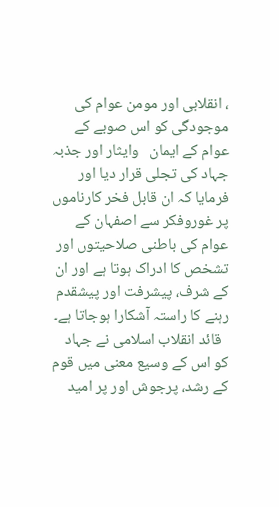، انقلابی اور مومن عوام کی موجودگی کو اس صوبے کے عوام کے ایمان   وایثار اور جذبہ جہاد کی تجلی قرار دیا اور فرمایا کہ ان قابل فخر کارناموں پر غوروفکر سے اصفہان کے عوام کی باطنی صلاحیتوں اور تشخص کا ادراک ہوتا ہے اور ان کے شرف، پیشرفت اور پیشقدم رہنے کا راستہ آشکارا ہوجاتا ہے۔
  قائد انقلاب اسلامی نے جہاد کو اس کے وسیع معنی میں قوم کے رشد، پرجوش اور پر امید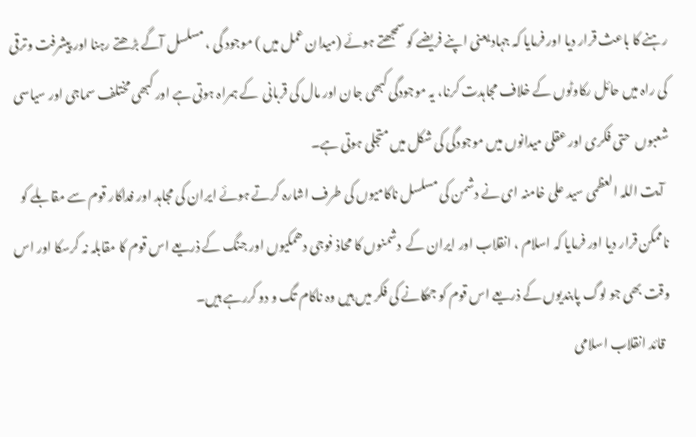رہنے کا باعث قرار دیا اور فرمایا کہ جہاد یعنی اپنے فریضے کو سمجھتے ہوئے (میدان عمل میں ) موجود گی ، مسلسل آگے بڑھتے رہنا اور پیشرفت وترقی کی راہ میں حائل رکاوٹوں کے خلاف مجاہدت کرنا، یہ موجودگی کبھی جان اور مال کی قربانی  کے ہمراہ ہوتی ہے اور کبھی مختلف سماجی اور سیاسی شعبوں  حتی فکری اور عقلی میدانوں میں موجودگی کی شکل میں متجلی ہوتی ہے۔
  آیت اللہ العظمی سید علی خامنہ ای نے دشمن کی مسلسل ناکامیوں کی طرف اشارہ کرتے ہوئے ایران کی مجاہد اور فداکار قوم سے مقابلے کو ناممکن قرار دیا اور فرمایا کہ اسلام ، انقلاب اور ایران کے  دشمنوں کا محاذ فوجی دھمکیوں اور جنگ کے ذریعے اس قوم کا مقابلہ نہ کرسکا اور اس وقت بھی جو لوگ پابندیوں کے ذریعے اس قوم کو جھکانے کی فکر میں ہیں وہ ناکام تگ و دو کررہے ہیں۔
  قائد انقلاب اسلامی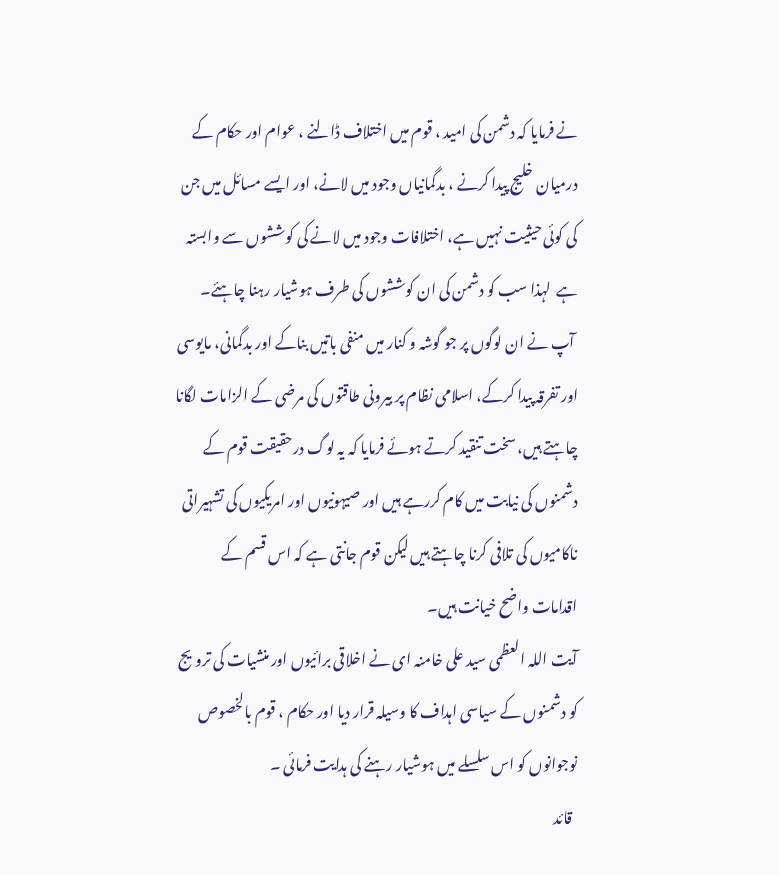نے فرمایا کہ دشمن کی امید ، قوم میں اختلاف ڈالنے ، عوام اور حکام کے درمیان خلیج پیدا کرنے ، بدگمانیاں وجود میں لانے، اور ایسے مسائل میں جن کی کوئی حیثیت نہیں ہے، اختلافات وجود میں لانے کی کوششوں سے وابستہ ہے  لہذا سب کو دشمن کی ان کوششوں کی طرف ہوشیار رہنا چاہئے۔
 آپ نے ان لوگوں پر جو گوشہ و کنار میں منفی باتیں بناکے اور بدگمانی، مایوسی اور تفرقہ پیدا کرکے، اسلامی نظام پر بیرونی طاقتوں کی مرضی کے الزامات لگانا چاہتے ہیں، سخت تنقید کرتے ہوئے فرمایا کہ یہ لوگ درحقیقت قوم کے دشمنوں کی نیابت میں کام کررہے ہیں اور صیہونیوں اور امریکیوں کی تشہیراتی ناکامیوں کی تلافی کرنا چاہتے ہیں لیکن قوم جانتی ہے کہ اس قسم کے اقدامات واضح خیانت ہیں۔
آیت اللہ العظمی سید علی خامنہ ای نے اخلاقی برائیوں اور منشیات کی ترویج کو دشمنوں کے سیاسی اہداف کا وسیلہ قرار دیا اور حکام ، قوم بالخصوص نوجوانوں کو اس سلسلے میں ہوشیار رہنے کی ہدایت فرمائی ۔
  قائد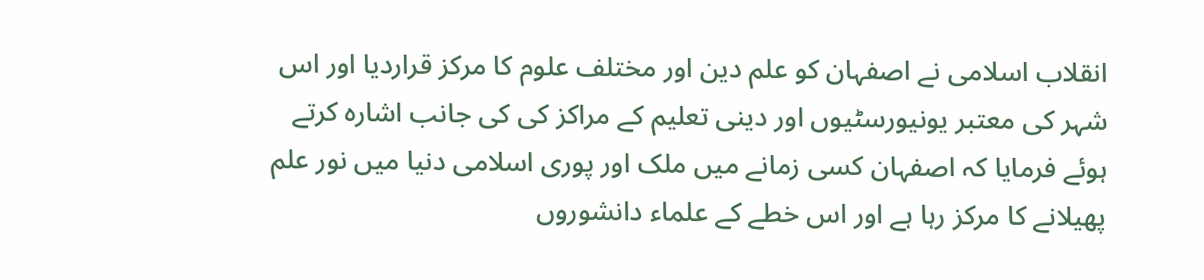انقلاب اسلامی نے اصفہان کو علم دین اور مختلف علوم کا مرکز قراردیا اور اس شہر کی معتبر یونیورسٹیوں اور دینی تعلیم کے مراکز کی کی جانب اشارہ کرتے ہوئے فرمایا کہ اصفہان کسی زمانے میں ملک اور پوری اسلامی دنیا میں نور علم پھیلانے کا مرکز رہا ہے اور اس خطے کے علماء دانشوروں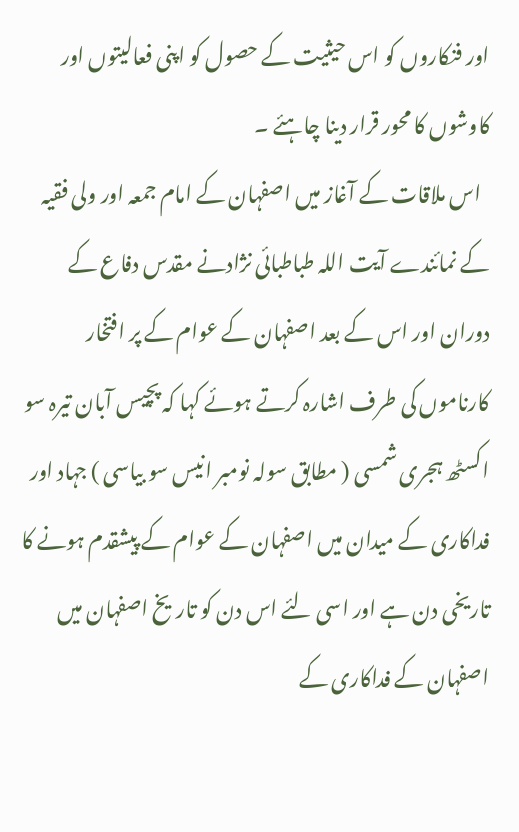اور فنکاروں کو اس حیثیت کے حصول کو اپنی فعالیتوں اور کاوشوں کا محور قرار دینا چاہئے ۔
  اس ملاقات کے آغاز میں اصفہان کے امام جمعہ اور ولی فقیہ کے نمائندے آیت اللہ طباطبائی نژادنے مقدس دفاع کے دوران اور اس کے بعد اصفہان کے عوام کے پر افتخار کارناموں کی طرف اشارہ کرتے ہوئے کہا کہ پچیس آبان تیرہ سو اکسٹھ ہجری شمسی ( مطابق سولہ نومبر انیس سو بیاسی ) جہاد اور فداکاری کے میدان میں اصفہان کے عوام کے پیشقدم ہونے کا تاریخی دن ہے اور اسی لئے اس دن کو تاریخ اصفہان میں اصفہان کے فداکاری کے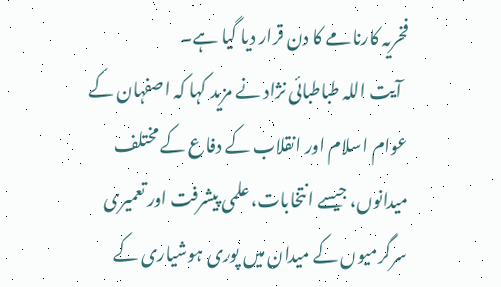فخریہ کارنامے کا دن قرار دیا گیا ہے۔
  آیت اللہ طباطبائی نژاد نے مزید کہا کہ اصفہان کے عوام اسلام اور انقلاب کے دفاع کے مختلف میدانوں، جیسے انتخابات، علمی پیشرفت اور تعمیری سرگرمیوں کے میدان میں پوری ہوشیاری کے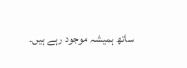ساتھ ہمیشہ موجود رہے ہیں۔